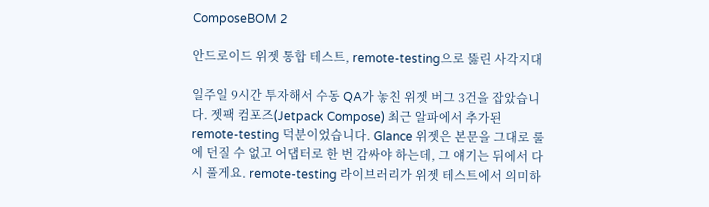ComposeBOM 2

안드로이드 위젯 통합 테스트, remote-testing으로 뚫린 사각지대

일주일 9시간 투자해서 수동 QA가 놓친 위젯 버그 3건을 잡았습니다. 젯팩 컴포즈(Jetpack Compose) 최근 알파에서 추가된 remote-testing 덕분이었습니다. Glance 위젯은 본문을 그대로 룰에 던질 수 없고 어댑터로 한 번 감싸야 하는데, 그 얘기는 뒤에서 다시 풀게요. remote-testing 라이브러리가 위젯 테스트에서 의미하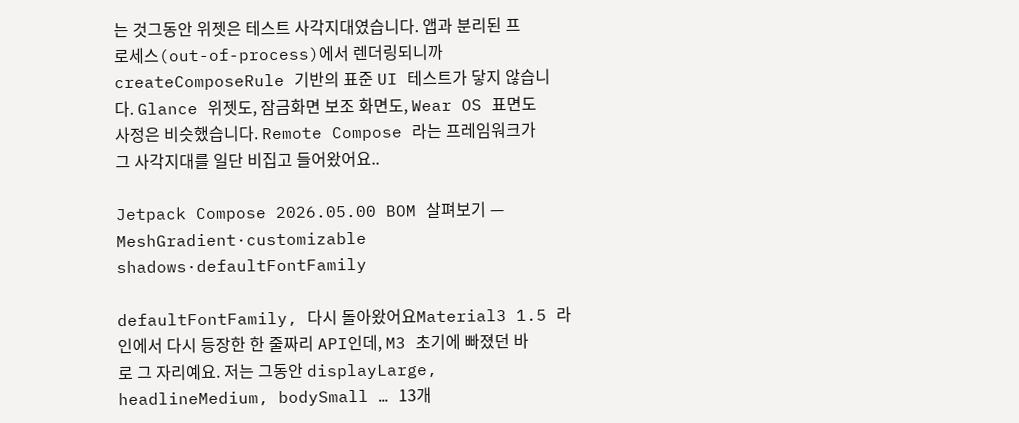는 것그동안 위젯은 테스트 사각지대였습니다. 앱과 분리된 프로세스(out-of-process)에서 렌더링되니까 createComposeRule 기반의 표준 UI 테스트가 닿지 않습니다. Glance 위젯도, 잠금화면 보조 화면도, Wear OS 표면도 사정은 비슷했습니다. Remote Compose 라는 프레임워크가 그 사각지대를 일단 비집고 들어왔어요..

Jetpack Compose 2026.05.00 BOM 살펴보기 — MeshGradient·customizable shadows·defaultFontFamily

defaultFontFamily, 다시 돌아왔어요Material3 1.5 라인에서 다시 등장한 한 줄짜리 API인데, M3 초기에 빠졌던 바로 그 자리예요. 저는 그동안 displayLarge, headlineMedium, bodySmall … 13개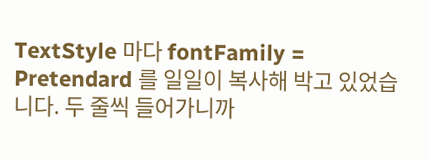TextStyle 마다 fontFamily = Pretendard 를 일일이 복사해 박고 있었습니다. 두 줄씩 들어가니까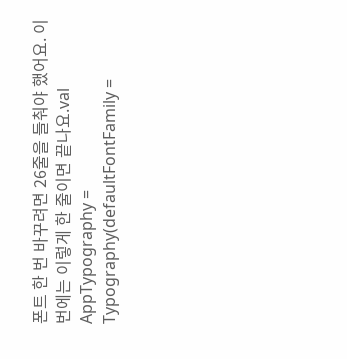폰트 한 번 바꾸려면 26줄을 들춰야 했어요. 이번에는 이렇게 한 줄이면 끝나요.val AppTypography = Typography(defaultFontFamily =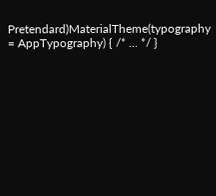Pretendard)MaterialTheme(typography = AppTypography) { /* ... */ }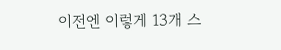이전엔 이렇게 13개 스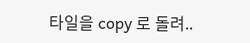타일을 copy 로 돌려..